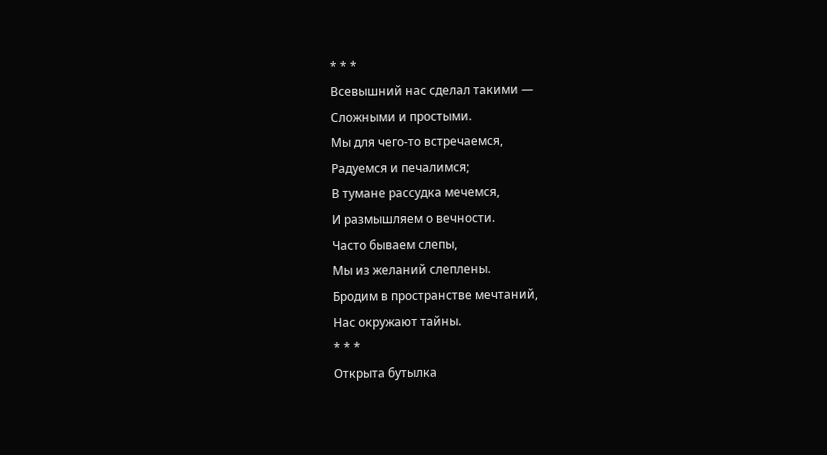* * *
Всевышний нас сделал такими —
Сложными и простыми.
Мы для чего-то встречаемся,
Радуемся и печалимся;
В тумане рассудка мечемся,
И размышляем о вечности.
Часто бываем слепы,
Мы из желаний слеплены.
Бродим в пространстве мечтаний,
Нас окружают тайны.
* * *
Открыта бутылка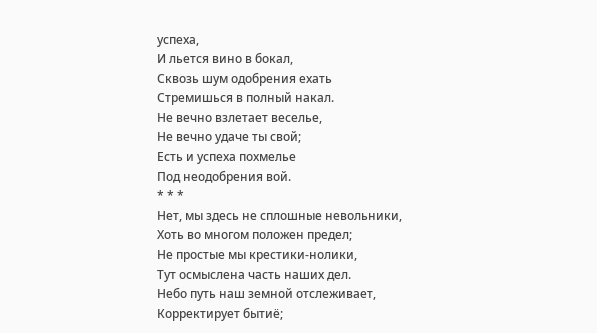успеха,
И льется вино в бокал,
Сквозь шум одобрения ехать
Стремишься в полный накал.
Не вечно взлетает веселье,
Не вечно удаче ты свой;
Есть и успеха похмелье
Под неодобрения вой.
* * *
Нет, мы здесь не сплошные невольники,
Хоть во многом положен предел;
Не простые мы крестики-нолики,
Тут осмыслена часть наших дел.
Небо путь наш земной отслеживает,
Корректирует бытиё;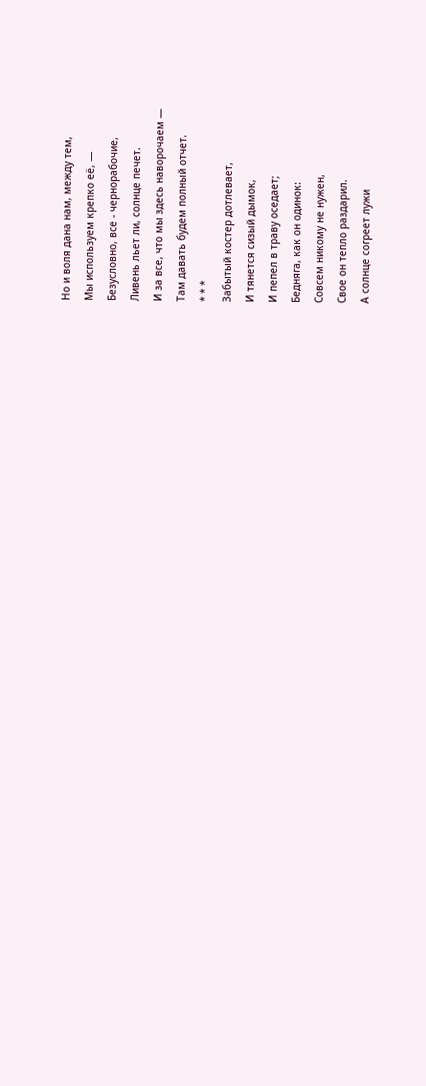Но и воля дана нам, между тем,
Мы используем крепко её, —
Безусловно, все - чернорабочие,
Ливень льет ли, солнце печет.
И за все, что мы здесь наворочаем —
Там давать будем полный отчет.
* * *
Забытый костер дотлевает,
И тянется сизый дымок,
И пепел в траву оседает;
Бедняга, как он одинок:
Совсем никому не нужен,
Свое он тепло раздарил.
А солнце согреет лужи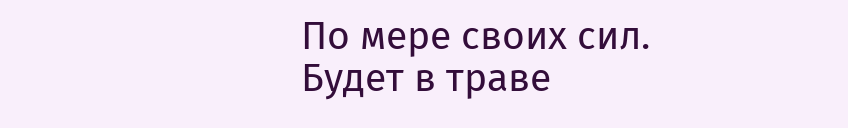По мере своих сил.
Будет в траве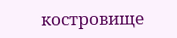костровище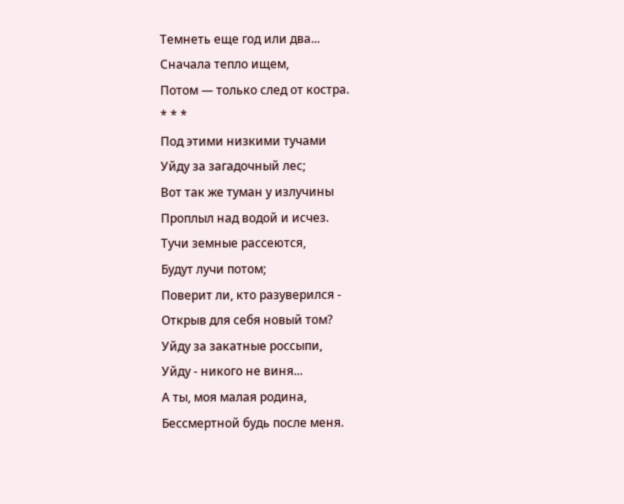Темнеть еще год или два...
Сначала тепло ищем,
Потом — только след от костра.
* * *
Под этими низкими тучами
Уйду за загадочный лес;
Вот так же туман у излучины
Проплыл над водой и исчез.
Тучи земные рассеются,
Будут лучи потом;
Поверит ли, кто разуверился -
Открыв для себя новый том?
Уйду за закатные россыпи,
Уйду - никого не виня...
А ты, моя малая родина,
Бессмертной будь после меня.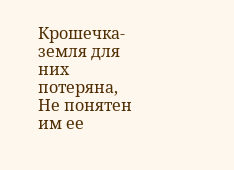Крошечка-земля для них потеряна,
Не понятен им ее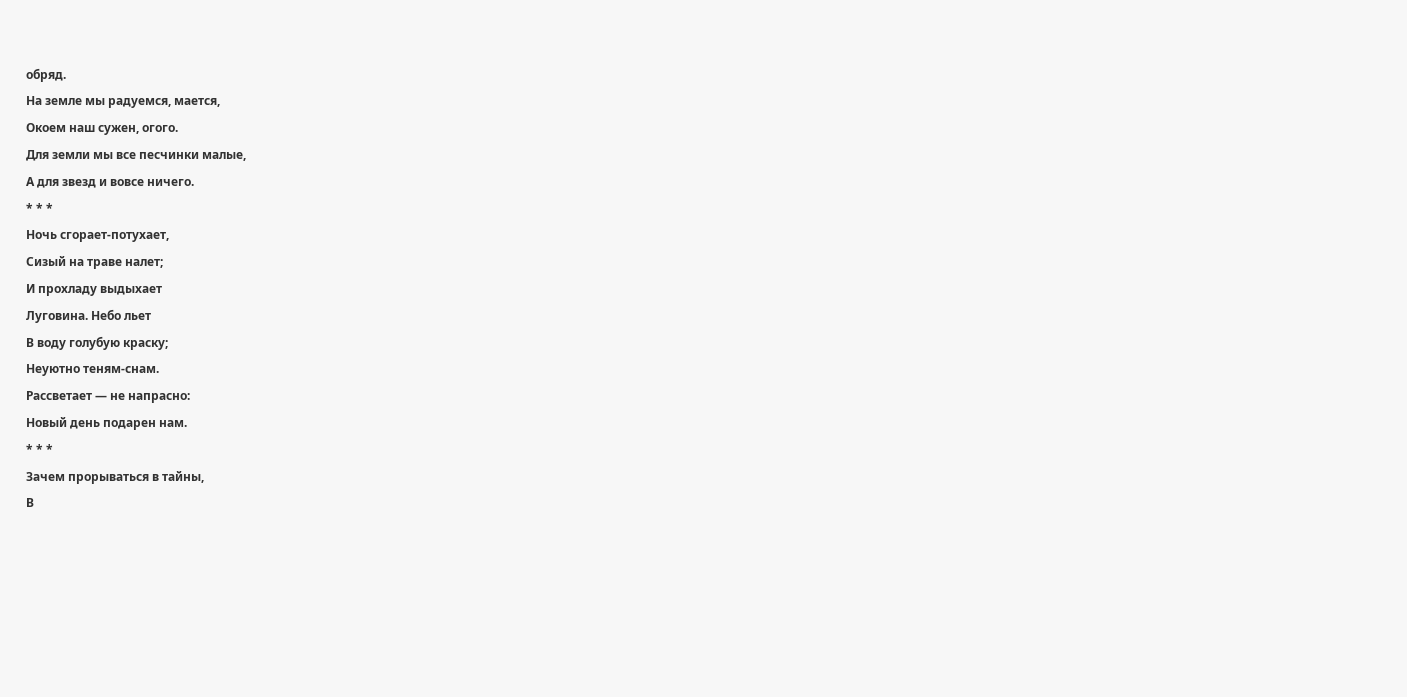обряд.
На земле мы радуемся, мается,
Окоем наш сужен, огого.
Для земли мы все песчинки малые,
А для звезд и вовсе ничего.
* * *
Ночь сгорает-потухает,
Сизый на траве налет;
И прохладу выдыхает
Луговина. Небо льет
В воду голубую краску;
Неуютно теням-снам.
Рассветает — не напрасно:
Новый день подарен нам.
* * *
Зачем прорываться в тайны,
В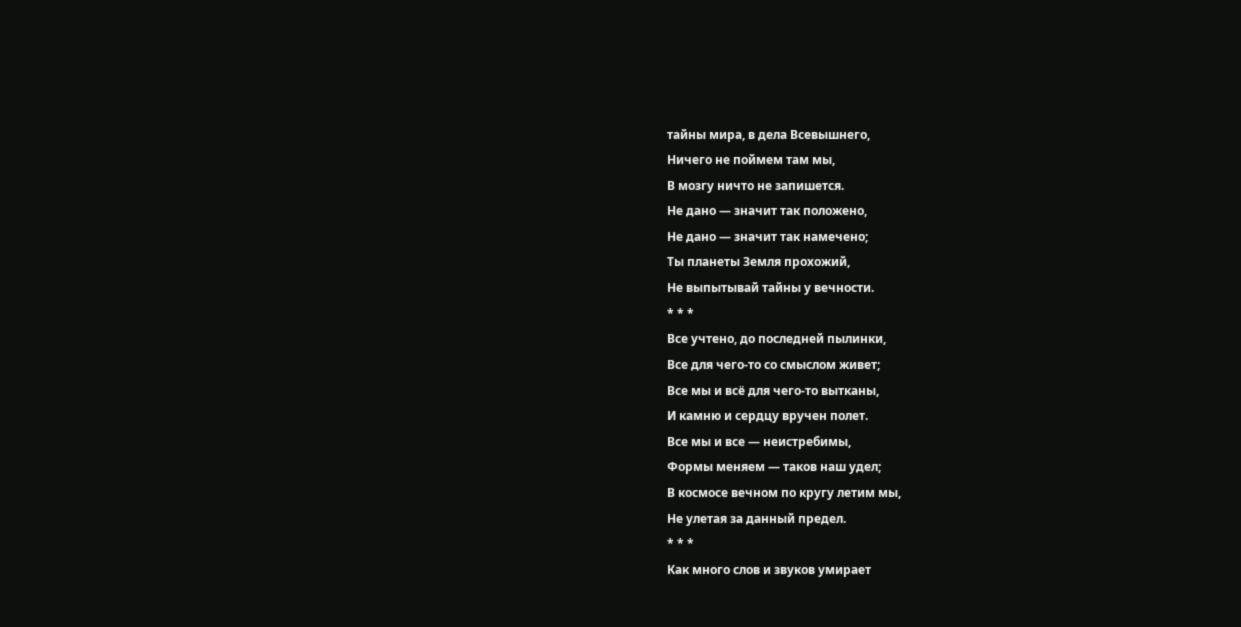тайны мира, в дела Всевышнего,
Ничего не поймем там мы,
В мозгу ничто не запишется.
Не дано — значит так положено,
Не дано — значит так намечено;
Ты планеты Земля прохожий,
Не выпытывай тайны у вечности.
* * *
Все учтено, до последней пылинки,
Все для чего-то со смыслом живет;
Все мы и всё для чего-то вытканы,
И камню и сердцу вручен полет.
Все мы и все — неистребимы,
Формы меняем — таков наш удел;
В космосе вечном по кругу летим мы,
Не улетая за данный предел.
* * *
Как много слов и звуков умирает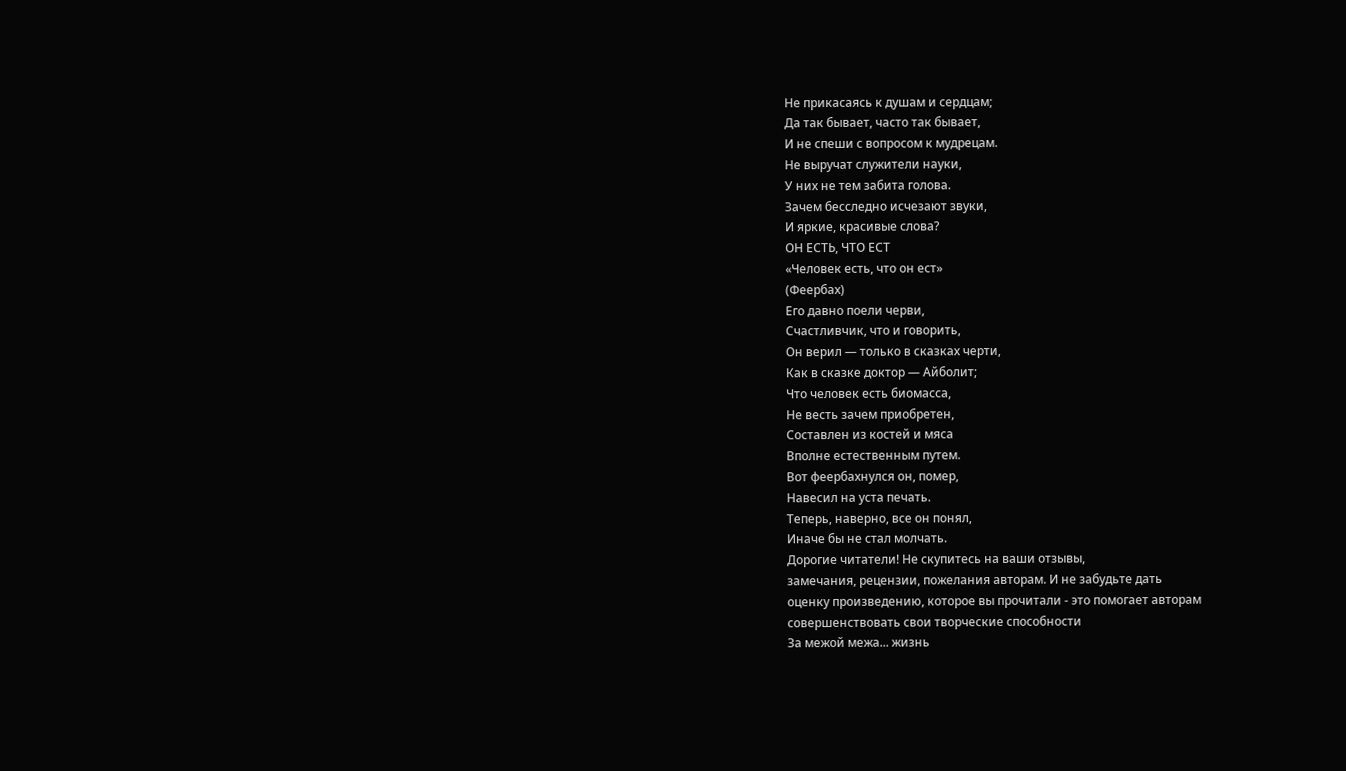Не прикасаясь к душам и сердцам;
Да так бывает, часто так бывает,
И не спеши с вопросом к мудрецам.
Не выручат служители науки,
У них не тем забита голова.
Зачем бесследно исчезают звуки,
И яркие, красивые слова?
ОН ЕСТЬ, ЧТО ЕСТ
«Человек есть, что он ест»
(Феербах)
Его давно поели черви,
Счастливчик, что и говорить,
Он верил — только в сказках черти,
Как в сказке доктор — Айболит;
Что человек есть биомасса,
Не весть зачем приобретен,
Составлен из костей и мяса
Вполне естественным путем.
Вот феербахнулся он, помер,
Навесил на уста печать.
Теперь, наверно, все он понял,
Иначе бы не стал молчать.
Дорогие читатели! Не скупитесь на ваши отзывы,
замечания, рецензии, пожелания авторам. И не забудьте дать
оценку произведению, которое вы прочитали - это помогает авторам
совершенствовать свои творческие способности
За межой межа... жизнь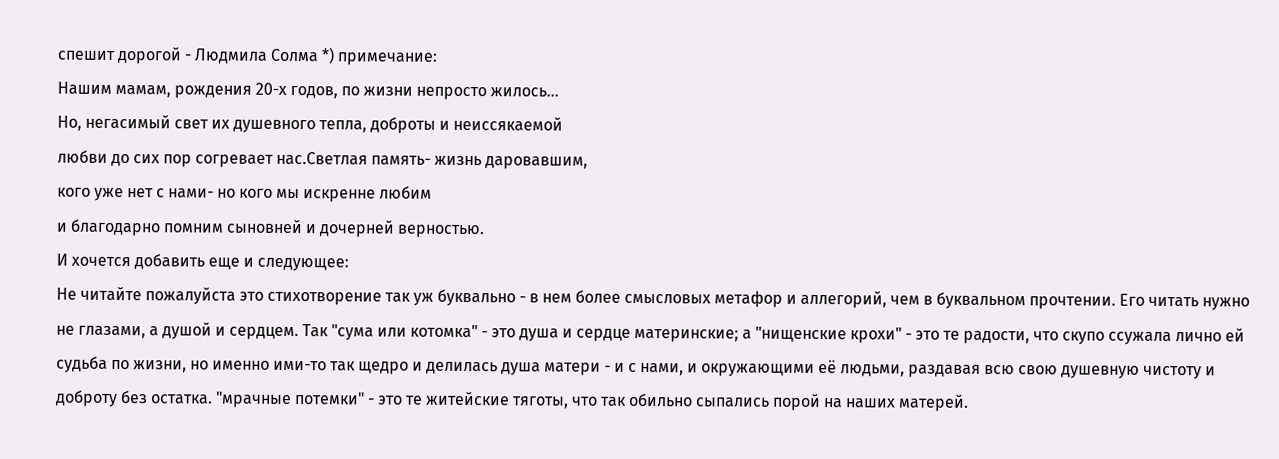спешит дорогой - Людмила Солма *) примечание:
Нашим мамам, рождения 20-х годов, по жизни непросто жилось...
Но, негасимый свет их душевного тепла, доброты и неиссякаемой
любви до сих пор согревает нас.Светлая память- жизнь даровавшим,
кого уже нет с нами- но кого мы искренне любим
и благодарно помним сыновней и дочерней верностью.
И хочется добавить еще и следующее:
Не читайте пожалуйста это стихотворение так уж буквально - в нем более смысловых метафор и аллегорий, чем в буквальном прочтении. Его читать нужно не глазами, а душой и сердцем. Так "сума или котомка" - это душа и сердце материнские; а "нищенские крохи" - это те радости, что скупо ссужала лично ей судьба по жизни, но именно ими-то так щедро и делилась душа матери - и с нами, и окружающими её людьми, раздавая всю свою душевную чистоту и доброту без остатка. "мрачные потемки" - это те житейские тяготы, что так обильно сыпались порой на наших матерей.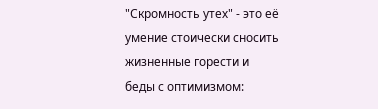"Скромность утех" - это её умение стоически сносить жизненные горести и беды с оптимизмом: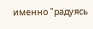именно "радуясь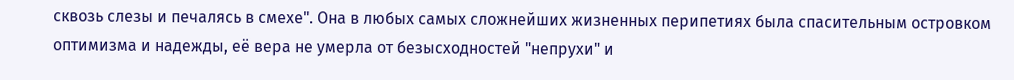сквозь слезы и печалясь в смехе". Она в любых самых сложнейших жизненных перипетиях была спасительным островком оптимизма и надежды, её вера не умерла от безысходностей "непрухи" и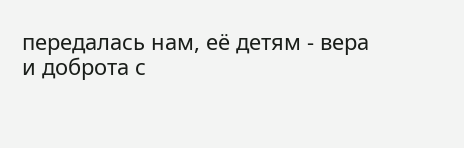передалась нам, её детям - вера и доброта с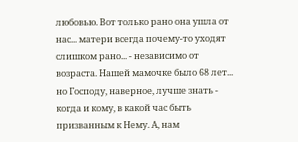любовью. Вот только рано она ушла от нас... матери всегда почему-то уходят слишком рано... - независимо от возраста. Нашей мамочке было 68 лет... но Господу, наверное, лучше знать - когда и кому, в какой час быть призванным к Нему. А, нам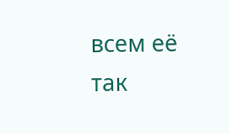всем её так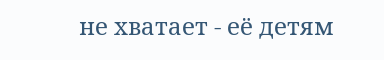не хватает - её детям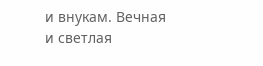и внукам. Вечная и светлая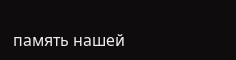память нашей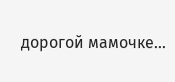дорогой мамочке...